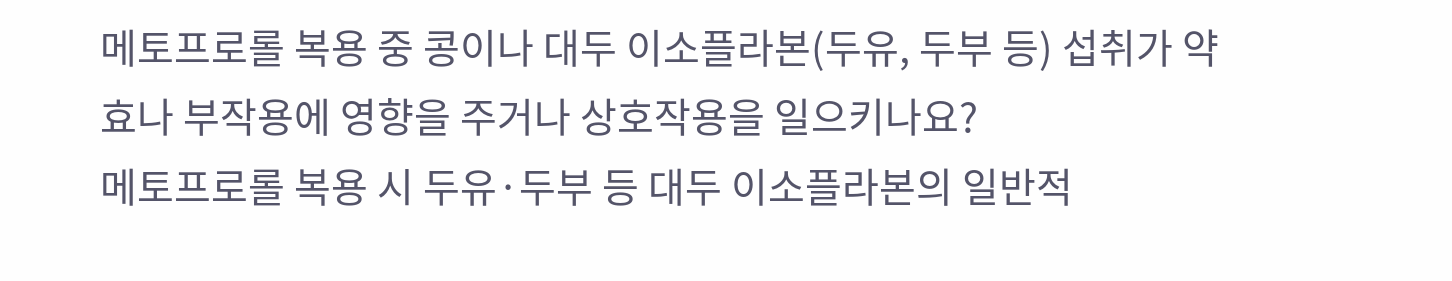메토프로롤 복용 중 콩이나 대두 이소플라본(두유, 두부 등) 섭취가 약효나 부작용에 영향을 주거나 상호작용을 일으키나요?
메토프로롤 복용 시 두유·두부 등 대두 이소플라본의 일반적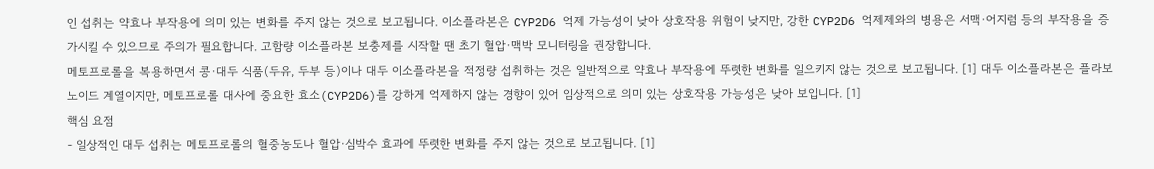인 섭취는 약효나 부작용에 의미 있는 변화를 주지 않는 것으로 보고됩니다. 이소플라본은 CYP2D6 억제 가능성이 낮아 상호작용 위험이 낮지만, 강한 CYP2D6 억제제와의 병용은 서맥·어지럼 등의 부작용을 증가시킬 수 있으므로 주의가 필요합니다. 고함량 이소플라본 보충제를 시작할 땐 초기 혈압·맥박 모니터링을 권장합니다.
메토프로롤을 복용하면서 콩·대두 식품(두유, 두부 등)이나 대두 이소플라본을 적정량 섭취하는 것은 일반적으로 약효나 부작용에 뚜렷한 변화를 일으키지 않는 것으로 보고됩니다. [1] 대두 이소플라본은 플라보노이드 계열이지만, 메토프로롤 대사에 중요한 효소(CYP2D6)를 강하게 억제하지 않는 경향이 있어 임상적으로 의미 있는 상호작용 가능성은 낮아 보입니다. [1]
핵심 요점
- 일상적인 대두 섭취는 메토프로롤의 혈중농도나 혈압·심박수 효과에 뚜렷한 변화를 주지 않는 것으로 보고됩니다. [1]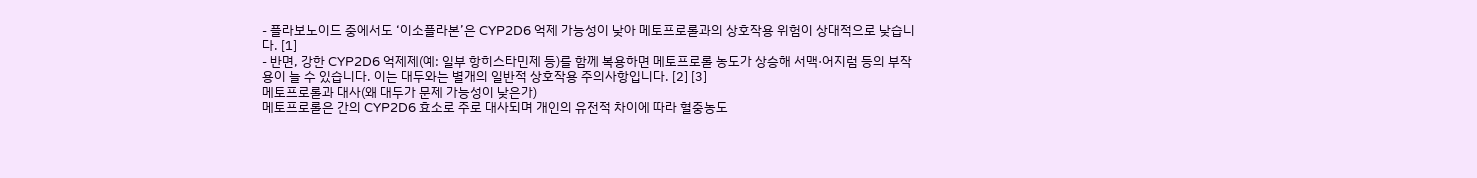- 플라보노이드 중에서도 ‘이소플라본’은 CYP2D6 억제 가능성이 낮아 메토프로롤과의 상호작용 위험이 상대적으로 낮습니다. [1]
- 반면, 강한 CYP2D6 억제제(예: 일부 항히스타민제 등)를 함께 복용하면 메토프로롤 농도가 상승해 서맥·어지럼 등의 부작용이 늘 수 있습니다. 이는 대두와는 별개의 일반적 상호작용 주의사항입니다. [2] [3]
메토프로롤과 대사(왜 대두가 문제 가능성이 낮은가)
메토프로롤은 간의 CYP2D6 효소로 주로 대사되며 개인의 유전적 차이에 따라 혈중농도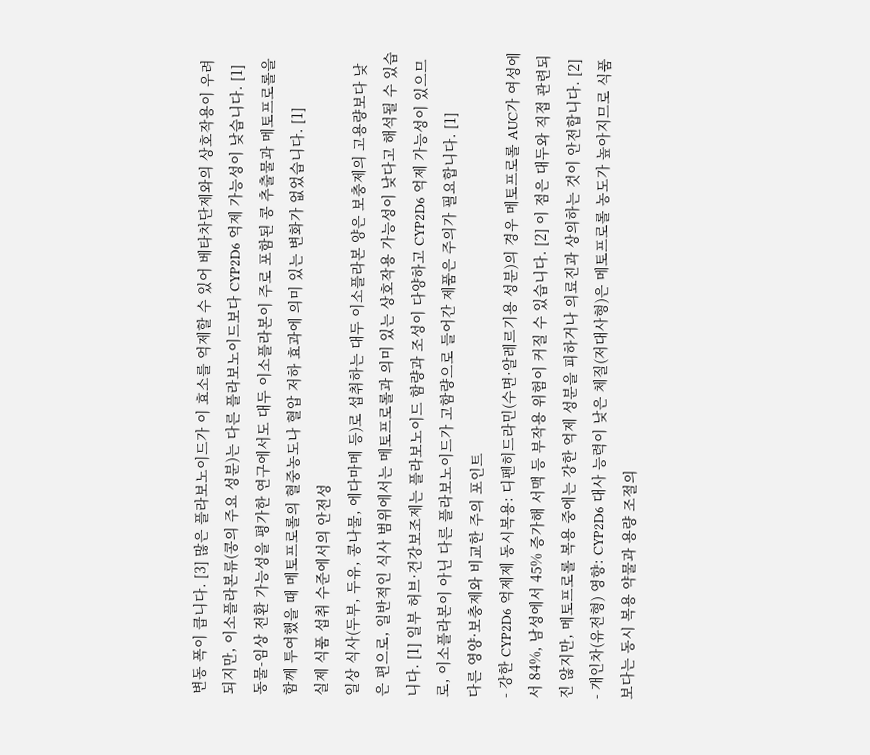변동 폭이 큽니다. [3] 많은 플라보노이드가 이 효소를 억제할 수 있어 베타차단제와의 상호작용이 우려되지만, 이소플라본류(콩의 주요 성분)는 다른 플라보노이드보다 CYP2D6 억제 가능성이 낮습니다. [1] 동물-임상 전환 가능성을 평가한 연구에서도 대두 이소플라본이 주로 포함된 콩 추출물과 메토프로롤을 함께 투여했을 때 메토프로롤의 혈중농도나 혈압 저하 효과에 의미 있는 변화가 없었습니다. [1]
실제 식품 섭취 수준에서의 안전성
일상 식사(두부, 두유, 콩나물, 에다마메 등)로 섭취하는 대두 이소플라본 양은 보충제의 고용량보다 낮은 편으로, 일반적인 식사 범위에서는 메토프로롤과 의미 있는 상호작용 가능성이 낮다고 해석될 수 있습니다. [1] 일부 허브·건강보조제는 플라보노이드 함량과 조성이 다양하고 CYP2D6 억제 가능성이 있으므로, 이소플라본이 아닌 다른 플라보노이드가 고함량으로 들어간 제품은 주의가 필요합니다. [1]
다른 영양·보충제와 비교한 주의 포인트
- 강한 CYP2D6 억제제 동시복용: 디펜히드라민(수면·알레르기용 성분)의 경우 메토프로롤 AUC가 여성에서 84%, 남성에서 45% 증가해 서맥 등 부작용 위험이 커질 수 있습니다. [2] 이 점은 대두와 직접 관련되진 않지만, 메토프로롤 복용 중에는 강한 억제 성분을 피하거나 의료진과 상의하는 것이 안전합니다. [2]
- 개인차(유전형) 영향: CYP2D6 대사 능력이 낮은 체질(저대사형)은 메토프로롤 농도가 높아지므로 식품보다는 동시 복용 약물과 용량 조절의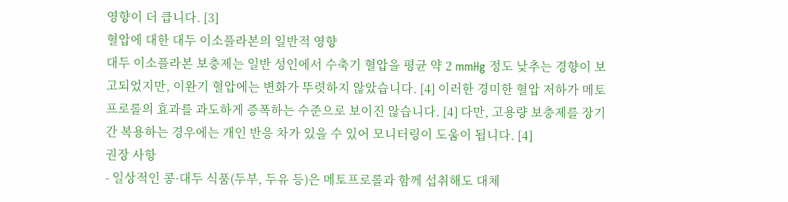영향이 더 큽니다. [3]
혈압에 대한 대두 이소플라본의 일반적 영향
대두 이소플라본 보충제는 일반 성인에서 수축기 혈압을 평균 약 2 mmHg 정도 낮추는 경향이 보고되었지만, 이완기 혈압에는 변화가 뚜렷하지 않았습니다. [4] 이러한 경미한 혈압 저하가 메토프로롤의 효과를 과도하게 증폭하는 수준으로 보이진 않습니다. [4] 다만, 고용량 보충제를 장기간 복용하는 경우에는 개인 반응 차가 있을 수 있어 모니터링이 도움이 됩니다. [4]
권장 사항
- 일상적인 콩·대두 식품(두부, 두유 등)은 메토프로롤과 함께 섭취해도 대체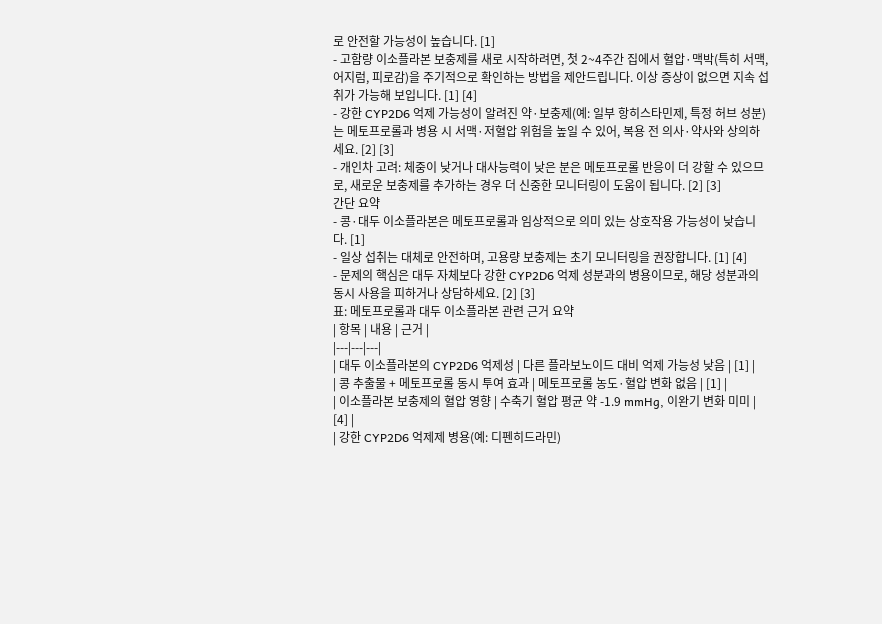로 안전할 가능성이 높습니다. [1]
- 고함량 이소플라본 보충제를 새로 시작하려면, 첫 2~4주간 집에서 혈압·맥박(특히 서맥, 어지럼, 피로감)을 주기적으로 확인하는 방법을 제안드립니다. 이상 증상이 없으면 지속 섭취가 가능해 보입니다. [1] [4]
- 강한 CYP2D6 억제 가능성이 알려진 약·보충제(예: 일부 항히스타민제, 특정 허브 성분)는 메토프로롤과 병용 시 서맥·저혈압 위험을 높일 수 있어, 복용 전 의사·약사와 상의하세요. [2] [3]
- 개인차 고려: 체중이 낮거나 대사능력이 낮은 분은 메토프로롤 반응이 더 강할 수 있으므로, 새로운 보충제를 추가하는 경우 더 신중한 모니터링이 도움이 됩니다. [2] [3]
간단 요약
- 콩·대두 이소플라본은 메토프로롤과 임상적으로 의미 있는 상호작용 가능성이 낮습니다. [1]
- 일상 섭취는 대체로 안전하며, 고용량 보충제는 초기 모니터링을 권장합니다. [1] [4]
- 문제의 핵심은 대두 자체보다 강한 CYP2D6 억제 성분과의 병용이므로, 해당 성분과의 동시 사용을 피하거나 상담하세요. [2] [3]
표: 메토프로롤과 대두 이소플라본 관련 근거 요약
| 항목 | 내용 | 근거 |
|---|---|---|
| 대두 이소플라본의 CYP2D6 억제성 | 다른 플라보노이드 대비 억제 가능성 낮음 | [1] |
| 콩 추출물 + 메토프로롤 동시 투여 효과 | 메토프로롤 농도·혈압 변화 없음 | [1] |
| 이소플라본 보충제의 혈압 영향 | 수축기 혈압 평균 약 -1.9 mmHg, 이완기 변화 미미 | [4] |
| 강한 CYP2D6 억제제 병용(예: 디펜히드라민)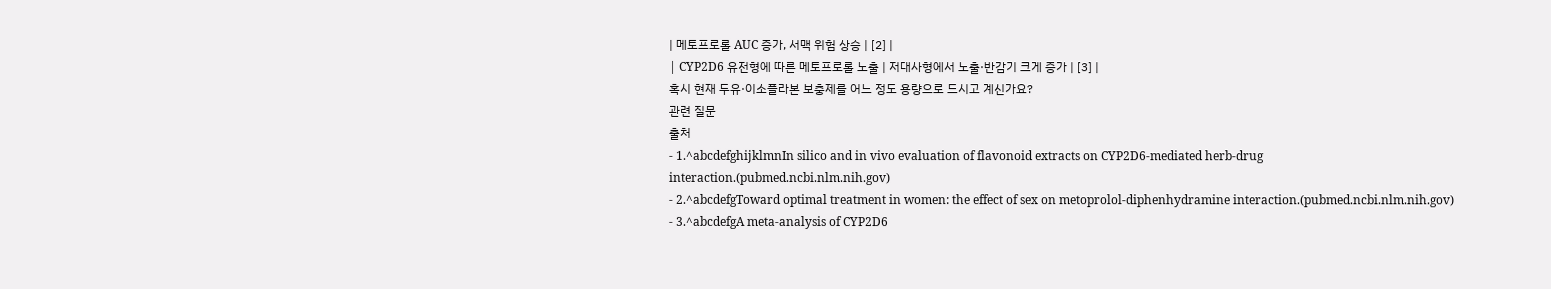| 메토프로롤 AUC 증가, 서맥 위험 상승 | [2] |
| CYP2D6 유전형에 따른 메토프로롤 노출 | 저대사형에서 노출·반감기 크게 증가 | [3] |
혹시 현재 두유·이소플라본 보충제를 어느 정도 용량으로 드시고 계신가요?
관련 질문
출처
- 1.^abcdefghijklmnIn silico and in vivo evaluation of flavonoid extracts on CYP2D6-mediated herb-drug interaction.(pubmed.ncbi.nlm.nih.gov)
- 2.^abcdefgToward optimal treatment in women: the effect of sex on metoprolol-diphenhydramine interaction.(pubmed.ncbi.nlm.nih.gov)
- 3.^abcdefgA meta-analysis of CYP2D6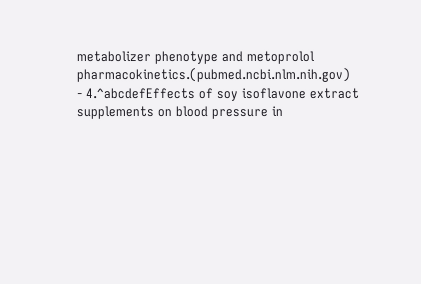metabolizer phenotype and metoprolol pharmacokinetics.(pubmed.ncbi.nlm.nih.gov)
- 4.^abcdefEffects of soy isoflavone extract supplements on blood pressure in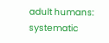adult humans: systematic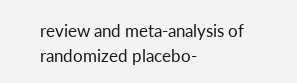review and meta-analysis of randomized placebo-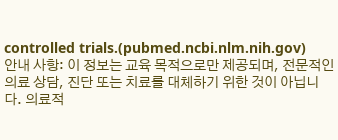controlled trials.(pubmed.ncbi.nlm.nih.gov)
안내 사항: 이 정보는 교육 목적으로만 제공되며, 전문적인 의료 상담, 진단 또는 치료를 대체하기 위한 것이 아닙니다. 의료적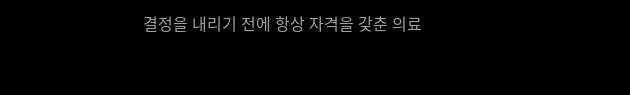결정을 내리기 전에 항상 자격을 갖춘 의료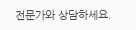전문가와 상담하세요.